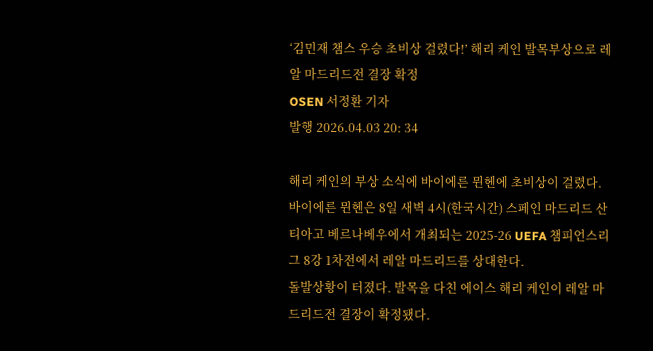‘김민재 챔스 우승 초비상 걸렸다!’ 해리 케인 발목부상으로 레알 마드리드전 결장 확정
OSEN 서정환 기자
발행 2026.04.03 20: 34

해리 케인의 부상 소식에 바이에른 뮌헨에 초비상이 걸렸다.
바이에른 뮌헨은 8일 새벽 4시(한국시간) 스페인 마드리드 산티아고 베르나베우에서 개최되는 2025-26 UEFA 챔피언스리그 8강 1차전에서 레알 마드리드를 상대한다.
돌발상황이 터졌다. 발목을 다친 에이스 해리 케인이 레알 마드리드전 결장이 확정됐다.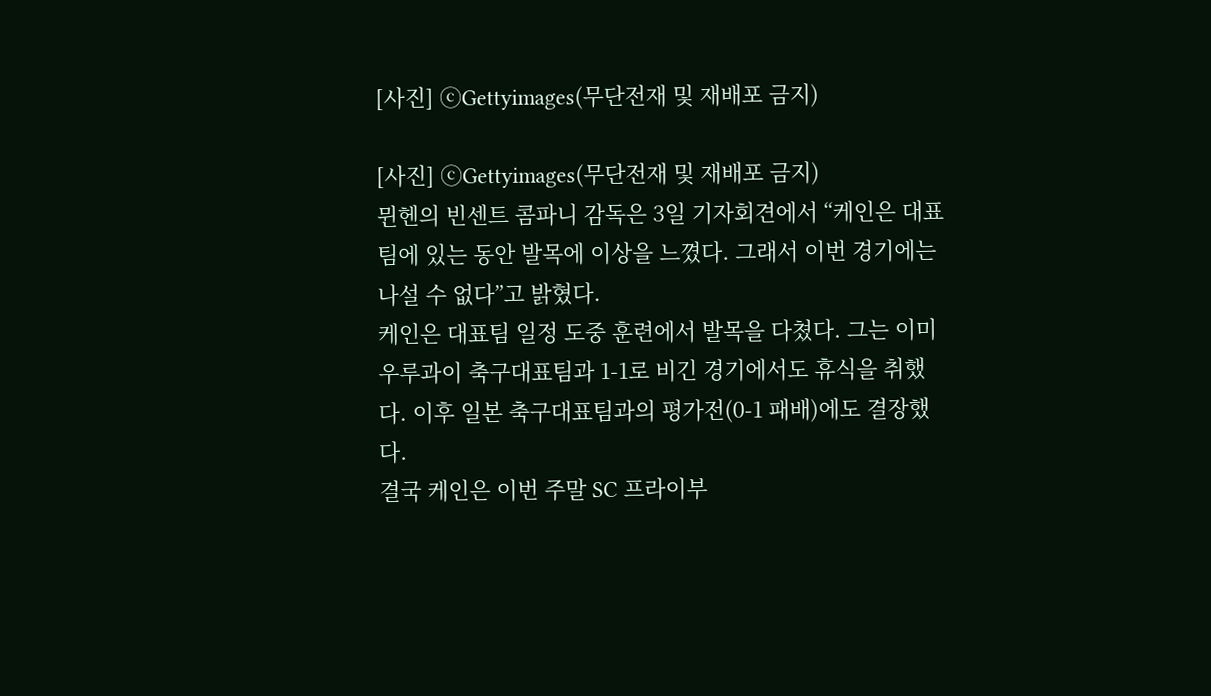[사진] ⓒGettyimages(무단전재 및 재배포 금지)

[사진] ⓒGettyimages(무단전재 및 재배포 금지)
뮌헨의 빈센트 콤파니 감독은 3일 기자회견에서 “케인은 대표팀에 있는 동안 발목에 이상을 느꼈다. 그래서 이번 경기에는 나설 수 없다”고 밝혔다.
케인은 대표팀 일정 도중 훈련에서 발목을 다쳤다. 그는 이미 우루과이 축구대표팀과 1-1로 비긴 경기에서도 휴식을 취했다. 이후 일본 축구대표팀과의 평가전(0-1 패배)에도 결장했다.
결국 케인은 이번 주말 SC 프라이부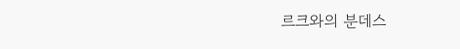르크와의 분데스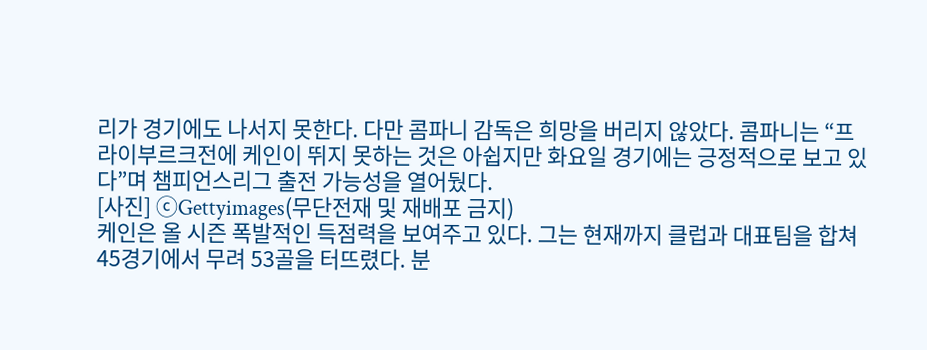리가 경기에도 나서지 못한다. 다만 콤파니 감독은 희망을 버리지 않았다. 콤파니는 “프라이부르크전에 케인이 뛰지 못하는 것은 아쉽지만 화요일 경기에는 긍정적으로 보고 있다”며 챔피언스리그 출전 가능성을 열어뒀다.
[사진] ⓒGettyimages(무단전재 및 재배포 금지)
케인은 올 시즌 폭발적인 득점력을 보여주고 있다. 그는 현재까지 클럽과 대표팀을 합쳐 45경기에서 무려 53골을 터뜨렸다. 분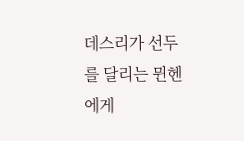데스리가 선두를 달리는 뮌헨에게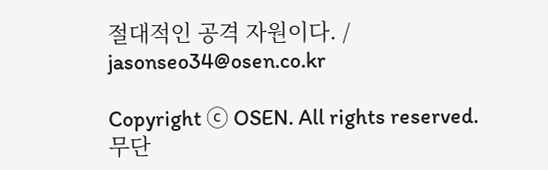절대적인 공격 자원이다. / jasonseo34@osen.co.kr

Copyright ⓒ OSEN. All rights reserved. 무단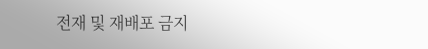전재 및 재배포 금지